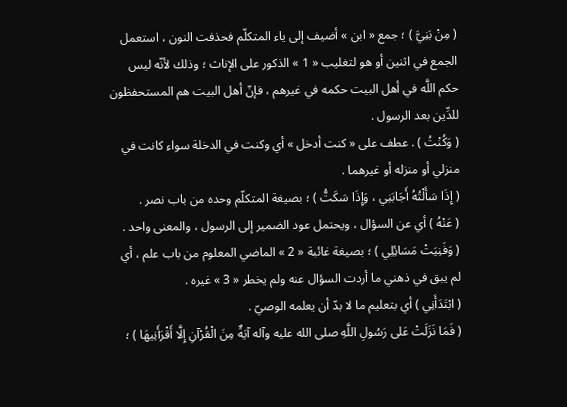( مِنْ بَنِيَّ ) ؛ جمع « ابن » أضيف إلى ياء المتكلّم فحذفت النون ، استعمل الجمع في اثنين أو هو لتغليب « 1 » الذكور على الإناث ؛ وذلك لأنّه ليس حكم اللَّه في أهل البيت حكمه في غيرهم ، فإنّ أهل البيت هم المستحفظون للدِّين بعد الرسول .
( وَكُنْتُ ) . عطف على « كنت أدخل » أي وكنت في الدخلة سواء كانت في منزلي أو منزله أو غيرهما .
( إِذَا سَأَلْتُهُ أَجَابَنِي ، وَإِذَا سَكَتُّ ) ؛ بصيغة المتكلّم وحده من باب نصر .
( عَنْهُ ) أي عن السؤال ، ويحتمل عود الضمير إلى الرسول ، والمعنى واحد .
( وَفَنِيَتْ مَسَائِلِي ) ؛ بصيغة غائبة « 2 » الماضي المعلوم من باب علم ، أي لم يبق في ذهني ما أردت السؤال عنه ولم يخطر « 3 » غيره .
( ابْتَدَأَنِي ) أي بتعليم ما لا بدّ أن يعلمه الوصيّ .
( فَمَا نَزَلَتْ عَلى رَسُولِ اللَّهِ صلى الله عليه وآله آيَةٌ مِنَ الْقُرْآنِ إِلَّا أَقْرَأَنِيهَا ) ؛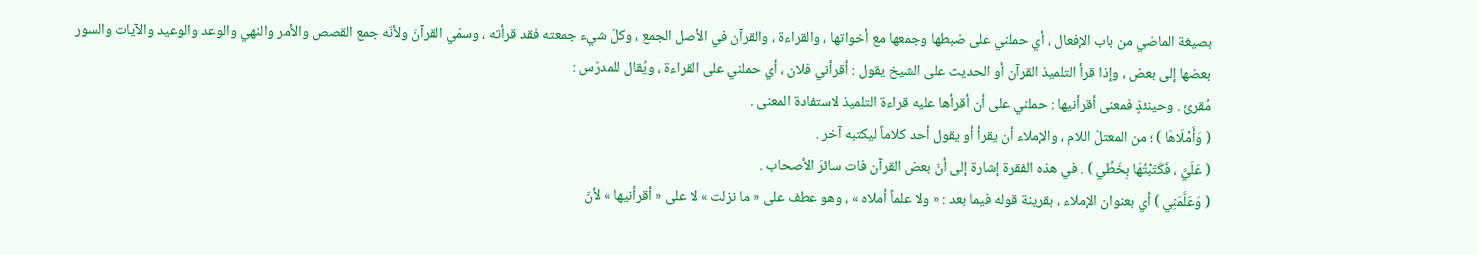بصيغة الماضي من باب الإفعال ، أي حملني على ضبطها وجمعها مع أخواتها ، والقراءة ، والقرآن في الأصل الجمع ، وكلّ شيء جمعته فقد قرأته ، وسمّي القرآنَ ولأنّه جمع القصص والأمر والنهي والوعد والوعيد والآيات والسور بعضها إلى بعض ، وإذا قرأ التلميذ القرآن أو الحديث على الشيخ يقول : أقرأني فلان ، أي حملني على القراءة ، ويُقال للمدرّس :
مُقرئ . وحينئذٍ فمعنى أقرأنيها : حملني على أن أقرأها عليه قراءة التلميذ لاستفادة المعنى .
( وَأَمْلَاهَا ) ؛ من المعتلّ اللام ، والإملاء أن يقرأ أو يقول أحد كلاماً ليكتبه آخر .
( عَلَيَّ ، فَكَتَبْتُهَا بِخَطِّي ) . في هذه الفقرة إشارة إلى أنّ بعض القرآن فات سائرَ الأصحاب .
( وَعَلَّمَنِي ) أي بعنوان الإملاء ، بقرينة قوله فيما بعد : « ولا علماً أملاه » ، وهو عطف على « ما نزلت » لا على « أقرأنيها » لأنّ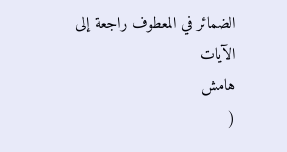الضمائر في المعطوف راجعة إلى الآيات
هامش
(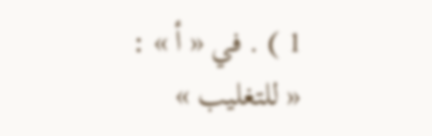1 ) . في « أ » : « للتغليب »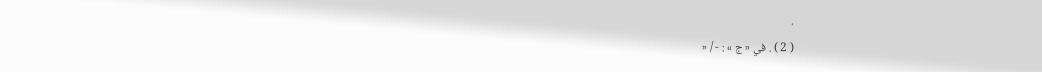.
( 2 ) . في « ج » : - / «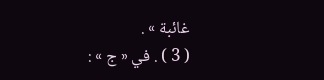غائبة » .
( 3 ) . في « ج » :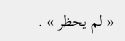« لم يحظر » .